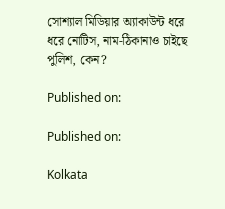সোশ্যাল মিডিয়ার অ্যাকাউন্ট ধরে ধরে নোটিস, নাম-ঠিকানাও চাইছে পুলিশ, কেন?

Published on:

Published on:

Kolkata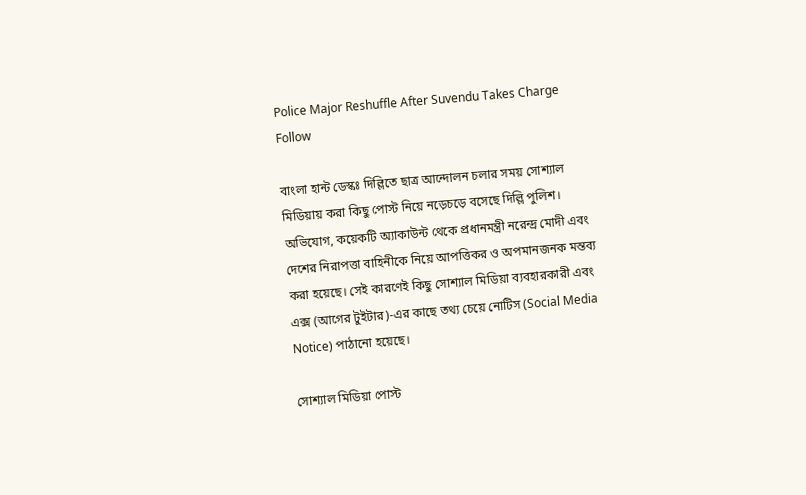Police Major Reshuffle After Suvendu Takes Charge
Follow

বাংলা হান্ট ডেস্কঃ দিল্লিতে ছাত্র আন্দোলন চলার সময় সোশ্যাল মিডিয়ায় করা কিছু পোস্ট নিয়ে নড়েচড়ে বসেছে দিল্লি পুলিশ। অভিযোগ, কয়েকটি অ্যাকাউন্ট থেকে প্রধানমন্ত্রী নরেন্দ্র মোদী এবং দেশের নিরাপত্তা বাহিনীকে নিয়ে আপত্তিকর ও অপমানজনক মন্তব্য করা হয়েছে। সেই কারণেই কিছু সোশ্যাল মিডিয়া ব্যবহারকারী এবং এক্স (আগের টুইটার)-এর কাছে তথ্য চেয়ে নোটিস (Social Media Notice) পাঠানো হয়েছে।

সোশ্যাল মিডিয়া পোস্ট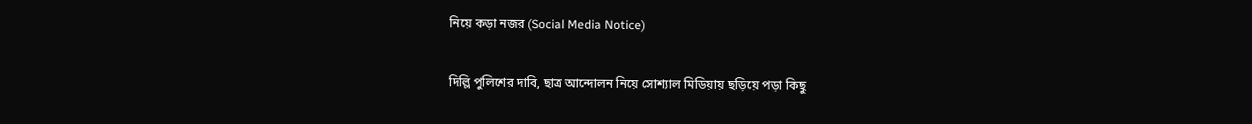নিয়ে কড়া নজর (Social Media Notice)

দিল্লি পুলিশের দাবি, ছাত্র আন্দোলন নিয়ে সোশ্যাল মিডিয়ায় ছড়িয়ে পড়া কিছু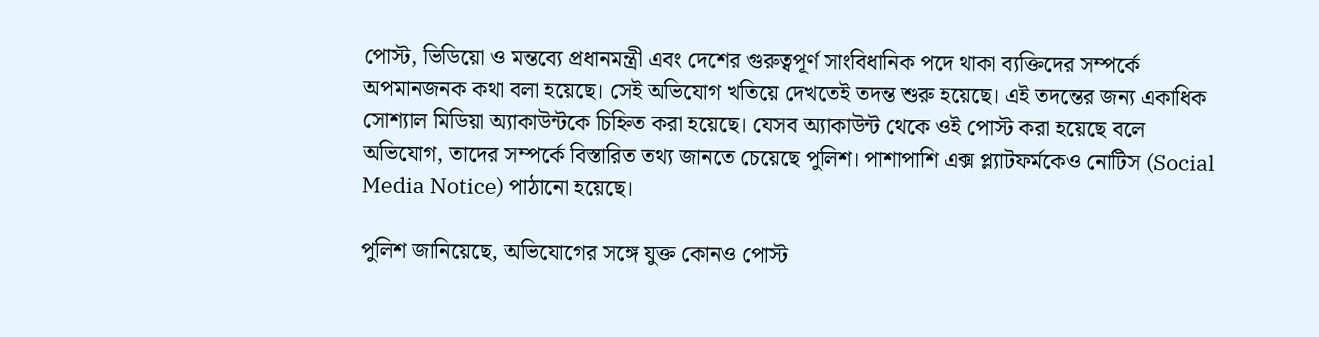পোস্ট, ভিডিয়ো ও মন্তব্যে প্রধানমন্ত্রী এবং দেশের গুরুত্বপূর্ণ সাংবিধানিক পদে থাকা ব্যক্তিদের সম্পর্কে অপমানজনক কথা বলা হয়েছে। সেই অভিযোগ খতিয়ে দেখতেই তদন্ত শুরু হয়েছে। এই তদন্তের জন্য একাধিক সোশ্যাল মিডিয়া অ্যাকাউন্টকে চিহ্নিত করা হয়েছে। যেসব অ্যাকাউন্ট থেকে ওই পোস্ট করা হয়েছে বলে অভিযোগ, তাদের সম্পর্কে বিস্তারিত তথ্য জানতে চেয়েছে পুলিশ। পাশাপাশি এক্স প্ল্যাটফর্মকেও নোটিস (Social Media Notice) পাঠানো হয়েছে।

পুলিশ জানিয়েছে, অভিযোগের সঙ্গে যুক্ত কোনও পোস্ট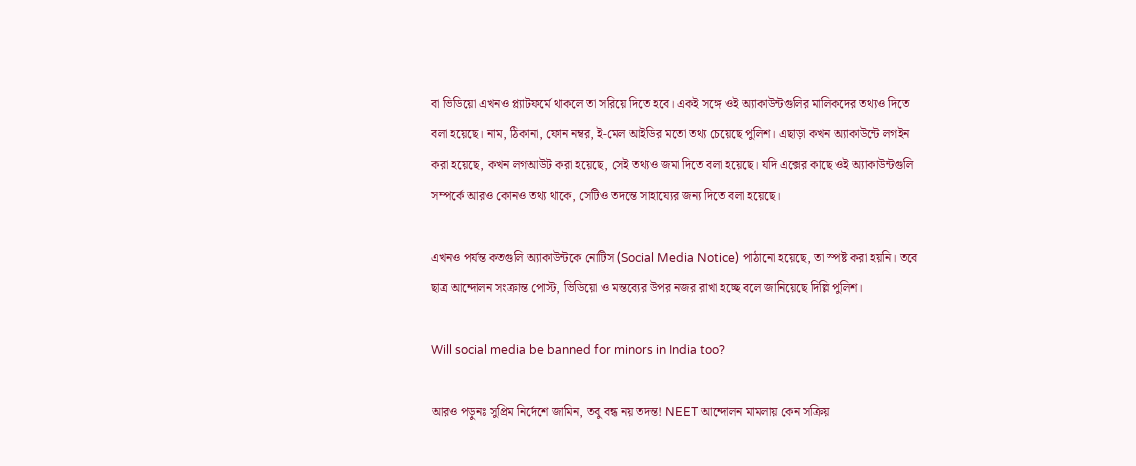বা ভিডিয়ো এখনও প্ল্যাটফর্মে থাকলে তা সরিয়ে দিতে হবে। একই সঙ্গে ওই অ্যাকাউন্টগুলির মালিকদের তথ্যও দিতে বলা হয়েছে। নাম, ঠিকানা, ফোন নম্বর, ই-মেল আইডির মতো তথ্য চেয়েছে পুলিশ। এছাড়া কখন অ্যাকাউন্টে লগইন করা হয়েছে, কখন লগআউট করা হয়েছে, সেই তথ্যও জমা দিতে বলা হয়েছে। যদি এক্সের কাছে ওই অ্যাকাউন্টগুলি সম্পর্কে আরও কোনও তথ্য থাকে, সেটিও তদন্তে সাহায্যের জন্য দিতে বলা হয়েছে।

এখনও পর্যন্ত কতগুলি অ্যাকাউন্টকে নোটিস (Social Media Notice) পাঠানো হয়েছে, তা স্পষ্ট করা হয়নি। তবে ছাত্র আন্দোলন সংক্রান্ত পোস্ট, ভিডিয়ো ও মন্তব্যের উপর নজর রাখা হচ্ছে বলে জানিয়েছে দিল্লি পুলিশ।

Will social media be banned for minors in India too?

আরও পড়ুনঃ সুপ্রিম নির্দেশে জামিন, তবু বন্ধ নয় তদন্ত! NEET আন্দোলন মামলায় কেন সক্রিয়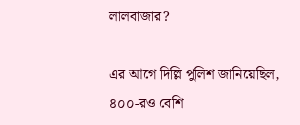লালবাজার?

এর আগে দিল্লি পুলিশ জানিয়েছিল, ৪০০-রও বেশি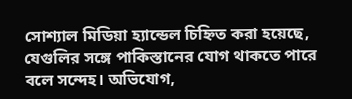সোশ্যাল মিডিয়া হ্যান্ডেল চিহ্নিত করা হয়েছে, যেগুলির সঙ্গে পাকিস্তানের যোগ থাকতে পারে বলে সন্দেহ। অভিযোগ,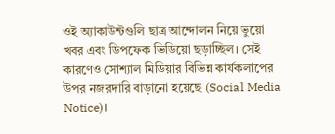ওই অ্যাকাউন্টগুলি ছাত্র আন্দোলন নিয়ে ভুয়ো খবর এবং ডিপফেক ভিডিয়ো ছড়াচ্ছিল। সেই কারণেও সোশ্যাল মিডিয়ার বিভিন্ন কার্যকলাপের উপর নজরদারি বাড়ানো হয়েছে (Social Media Notice)।